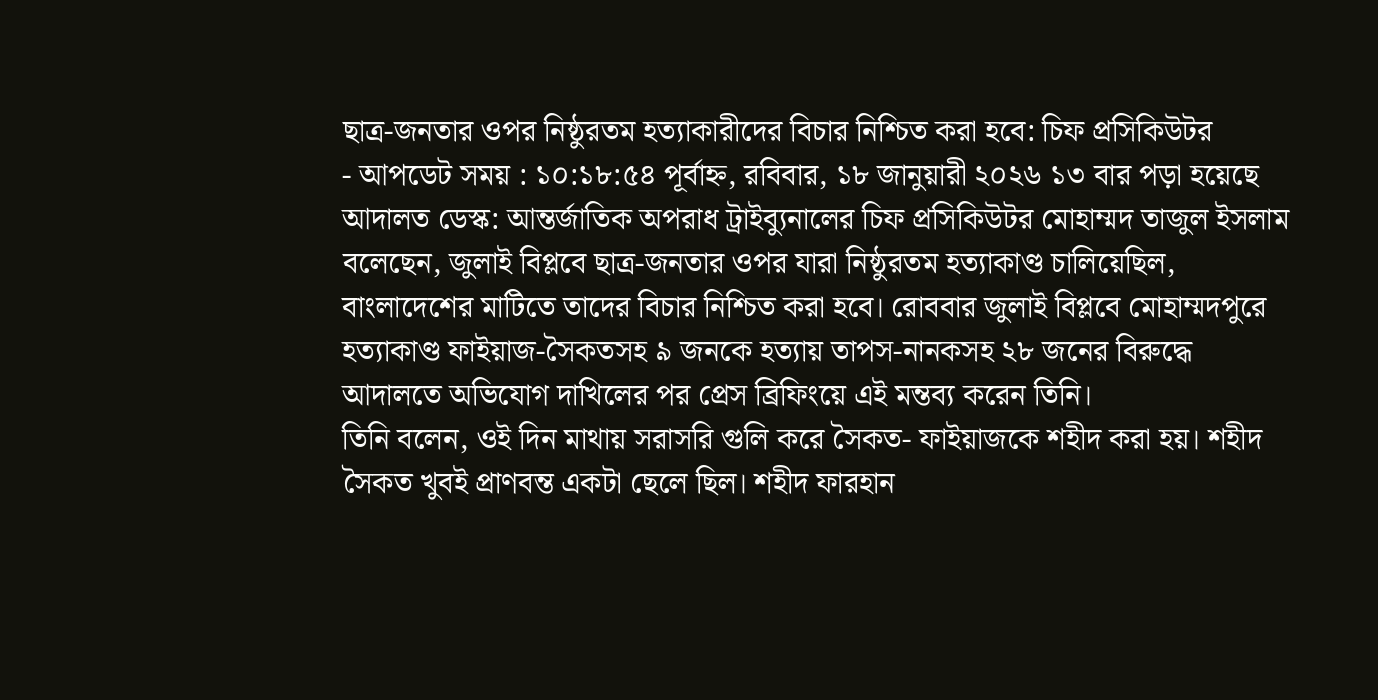ছাত্র-জনতার ওপর নিষ্ঠুরতম হত্যাকারীদের বিচার নিশ্চিত করা হবে: চিফ প্রসিকিউটর
- আপডেট সময় : ১০:১৮:৫৪ পূর্বাহ্ন, রবিবার, ১৮ জানুয়ারী ২০২৬ ১৩ বার পড়া হয়েছে
আদালত ডেস্ক: আন্তর্জাতিক অপরাধ ট্রাইব্যুনালের চিফ প্রসিকিউটর মোহাম্মদ তাজুল ইসলাম বলেছেন, জুলাই বিপ্লবে ছাত্র-জনতার ওপর যারা নিষ্ঠুরতম হত্যাকাণ্ড চালিয়েছিল, বাংলাদেশের মাটিতে তাদের বিচার নিশ্চিত করা হবে। রোববার জুলাই বিপ্লবে মোহাম্মদপুরে হত্যাকাণ্ড ফাইয়াজ-সৈকতসহ ৯ জনকে হত্যায় তাপস-নানকসহ ২৮ জনের বিরুদ্ধে আদালতে অভিযোগ দাখিলের পর প্রেস ব্রিফিংয়ে এই মন্তব্য করেন তিনি।
তিনি বলেন, ওই দিন মাথায় সরাসরি গুলি করে সৈকত- ফাইয়াজকে শহীদ করা হয়। শহীদ সৈকত খুবই প্রাণবন্ত একটা ছেলে ছিল। শহীদ ফারহান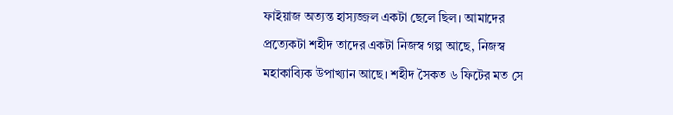ফাইয়াজ অত্যন্ত হাস্যজ্জল একটা ছেলে ছিল। আমাদের প্রত্যেকটা শহীদ তাদের একটা নিজস্ব গল্প আছে, নিজস্ব মহাকাব্যিক উপাখ্যান আছে। শহীদ সৈকত ৬ ফিটের মত সে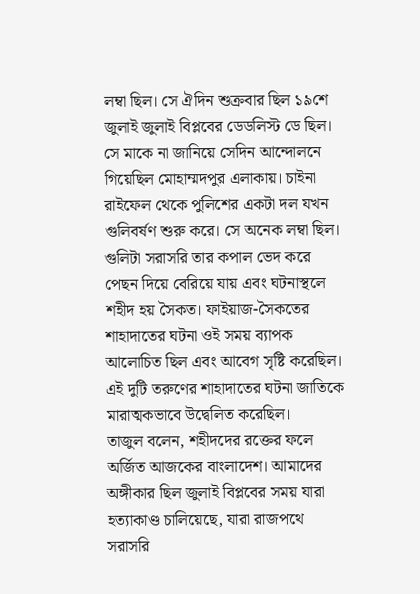লম্বা ছিল। সে ঐদিন শুক্রবার ছিল ১৯শে জুলাই জুলাই বিপ্লবের ডেডলিস্ট ডে ছিল। সে মাকে না জানিয়ে সেদিন আন্দোলনে গিয়েছিল মোহাম্মদপুর এলাকায়। চাইনা রাইফেল থেকে পুলিশের একটা দল যখন গুলিবর্ষণ শুরু করে। সে অনেক লম্বা ছিল। গুলিটা সরাসরি তার কপাল ভেদ করে পেছন দিয়ে বেরিয়ে যায় এবং ঘটনাস্থলে শহীদ হয় সৈকত। ফাইয়াজ-সৈকতের শাহাদাতের ঘটনা ওই সময় ব্যাপক আলোচিত ছিল এবং আবেগ সৃষ্টি করেছিল। এই দুটি তরুণের শাহাদাতের ঘটনা জাতিকে মারাত্মকভাবে উদ্বেলিত করেছিল।
তাজুল বলেন, শহীদদের রক্তের ফলে অর্জিত আজকের বাংলাদেশ। আমাদের অঙ্গীকার ছিল জুলাই বিপ্লবের সময় যারা হত্যাকাণ্ড চালিয়েছে, যারা রাজপথে সরাসরি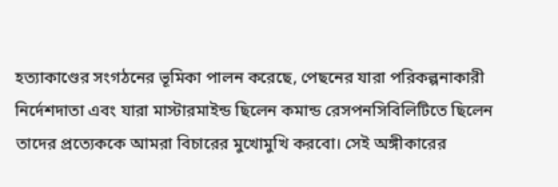হত্যাকাণ্ডের সংগঠনের ভূমিকা পালন করেছে, পেছনের যারা পরিকল্পনাকারী নির্দেশদাতা এবং যারা মাস্টারমাইন্ড ছিলেন কমান্ড রেসপনসিবিলিটিতে ছিলেন তাদের প্রত্যেককে আমরা বিচারের মুখোমুখি করবো। সেই অঙ্গীকারের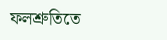ফলশ্রুতিতে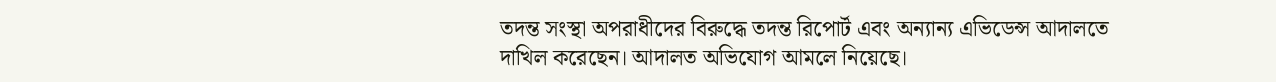তদন্ত সংস্থা অপরাধীদের বিরুদ্ধে তদন্ত রিপোর্ট এবং অন্যান্য এভিডেন্স আদালতে দাখিল করেছেন। আদালত অভিযোগ আমলে নিয়েছে।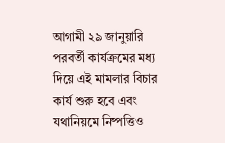আগামী ২৯ জানুয়ারি পরবর্তী কার্যক্রমের মধ্য দিয়ে এই মামলার বিচার কার্য শুরু হবে এবং যথানিয়মে নিষ্পত্তিও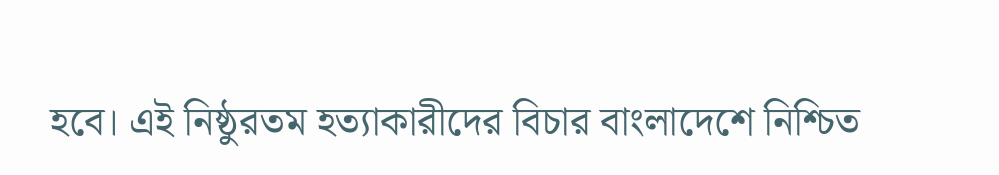হবে। এই নিষ্ঠুরতম হত্যাকারীদের বিচার বাংলাদেশে নিশ্চিত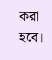করা হবে।